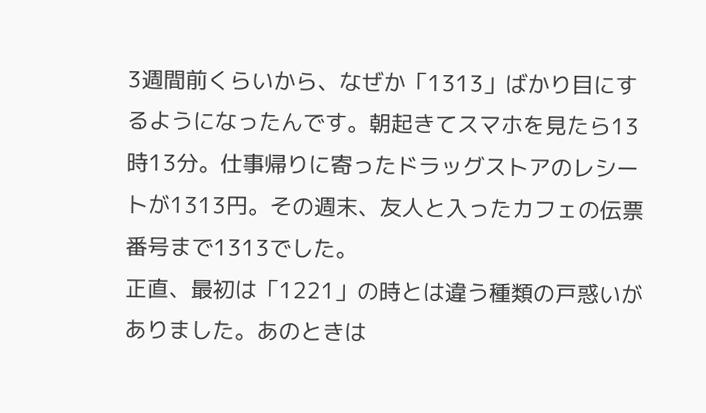3週間前くらいから、なぜか「1313」ばかり目にするようになったんです。朝起きてスマホを見たら13時13分。仕事帰りに寄ったドラッグストアのレシートが1313円。その週末、友人と入ったカフェの伝票番号まで1313でした。
正直、最初は「1221」の時とは違う種類の戸惑いがありました。あのときは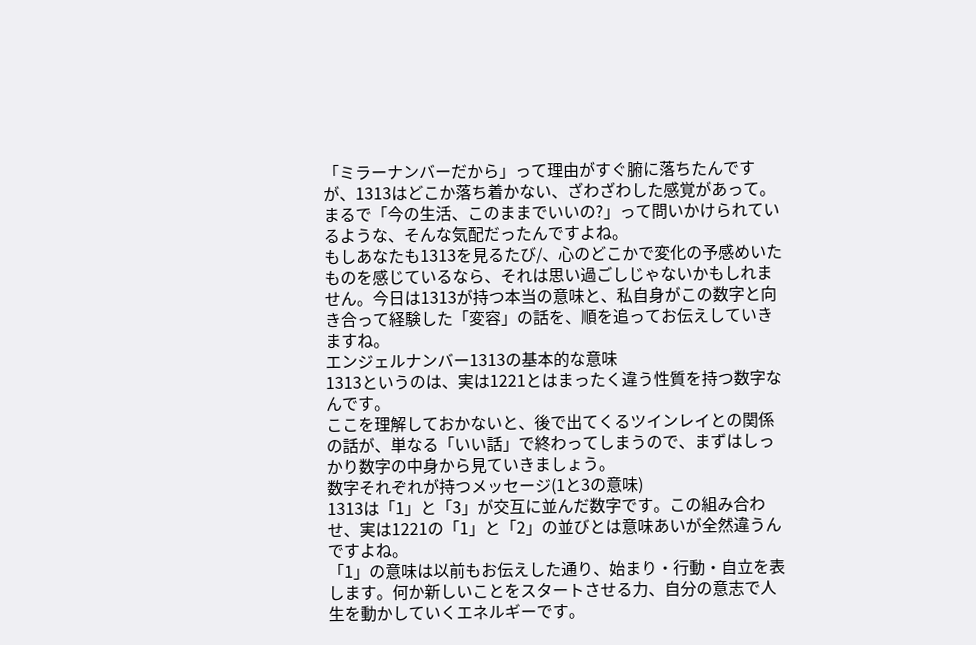「ミラーナンバーだから」って理由がすぐ腑に落ちたんですが、1313はどこか落ち着かない、ざわざわした感覚があって。まるで「今の生活、このままでいいの?」って問いかけられているような、そんな気配だったんですよね。
もしあなたも1313を見るたび/、心のどこかで変化の予感めいたものを感じているなら、それは思い過ごしじゃないかもしれません。今日は1313が持つ本当の意味と、私自身がこの数字と向き合って経験した「変容」の話を、順を追ってお伝えしていきますね。
エンジェルナンバー1313の基本的な意味
1313というのは、実は1221とはまったく違う性質を持つ数字なんです。
ここを理解しておかないと、後で出てくるツインレイとの関係の話が、単なる「いい話」で終わってしまうので、まずはしっかり数字の中身から見ていきましょう。
数字それぞれが持つメッセージ(1と3の意味)
1313は「1」と「3」が交互に並んだ数字です。この組み合わせ、実は1221の「1」と「2」の並びとは意味あいが全然違うんですよね。
「1」の意味は以前もお伝えした通り、始まり・行動・自立を表します。何か新しいことをスタートさせる力、自分の意志で人生を動かしていくエネルギーです。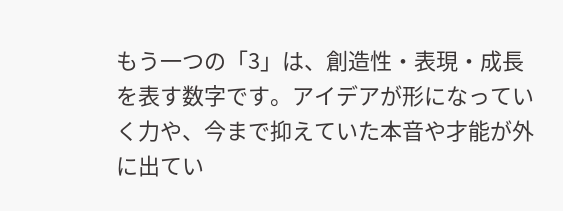もう一つの「3」は、創造性・表現・成長を表す数字です。アイデアが形になっていく力や、今まで抑えていた本音や才能が外に出てい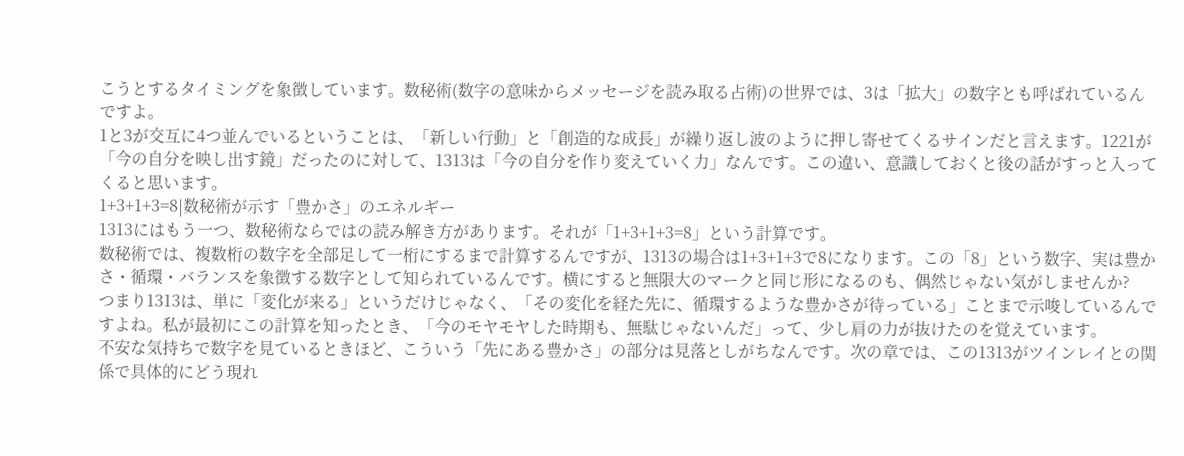こうとするタイミングを象徴しています。数秘術(数字の意味からメッセージを読み取る占術)の世界では、3は「拡大」の数字とも呼ばれているんですよ。
1と3が交互に4つ並んでいるということは、「新しい行動」と「創造的な成長」が繰り返し波のように押し寄せてくるサインだと言えます。1221が「今の自分を映し出す鏡」だったのに対して、1313は「今の自分を作り変えていく力」なんです。この違い、意識しておくと後の話がすっと入ってくると思います。
1+3+1+3=8|数秘術が示す「豊かさ」のエネルギー
1313にはもう一つ、数秘術ならではの読み解き方があります。それが「1+3+1+3=8」という計算です。
数秘術では、複数桁の数字を全部足して一桁にするまで計算するんですが、1313の場合は1+3+1+3で8になります。この「8」という数字、実は豊かさ・循環・バランスを象徴する数字として知られているんです。横にすると無限大のマークと同じ形になるのも、偶然じゃない気がしませんか?
つまり1313は、単に「変化が来る」というだけじゃなく、「その変化を経た先に、循環するような豊かさが待っている」ことまで示唆しているんですよね。私が最初にこの計算を知ったとき、「今のモヤモヤした時期も、無駄じゃないんだ」って、少し肩の力が抜けたのを覚えています。
不安な気持ちで数字を見ているときほど、こういう「先にある豊かさ」の部分は見落としがちなんです。次の章では、この1313がツインレイとの関係で具体的にどう現れ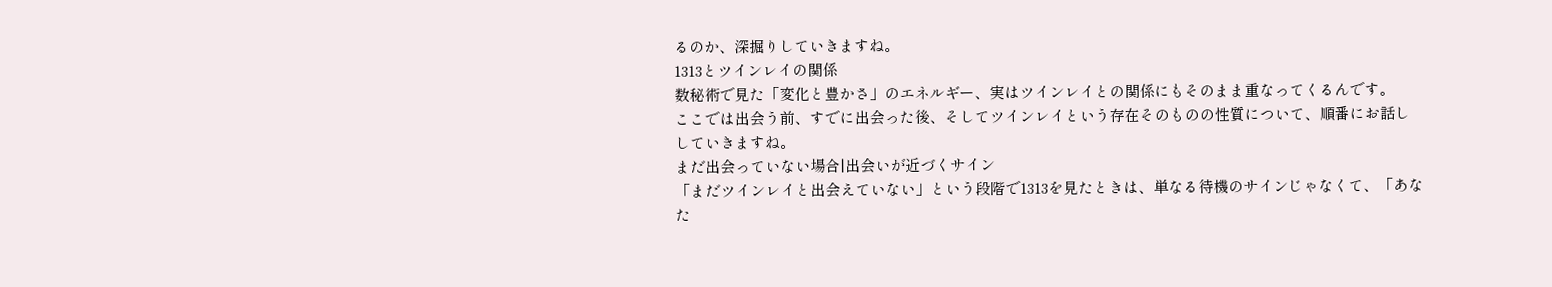るのか、深掘りしていきますね。
1313とツインレイの関係
数秘術で見た「変化と豊かさ」のエネルギー、実はツインレイとの関係にもそのまま重なってくるんです。
ここでは出会う前、すでに出会った後、そしてツインレイという存在そのものの性質について、順番にお話ししていきますね。
まだ出会っていない場合|出会いが近づくサイン
「まだツインレイと出会えていない」という段階で1313を見たときは、単なる待機のサインじゃなくて、「あなた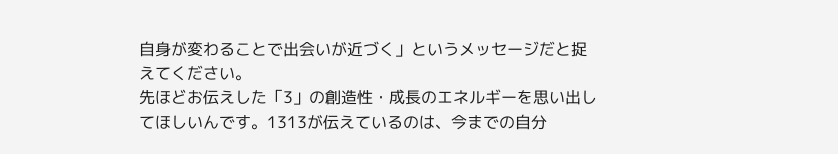自身が変わることで出会いが近づく」というメッセージだと捉えてください。
先ほどお伝えした「3」の創造性・成長のエネルギーを思い出してほしいんです。1313が伝えているのは、今までの自分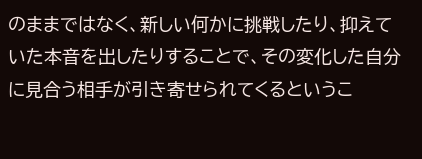のままではなく、新しい何かに挑戦したり、抑えていた本音を出したりすることで、その変化した自分に見合う相手が引き寄せられてくるというこ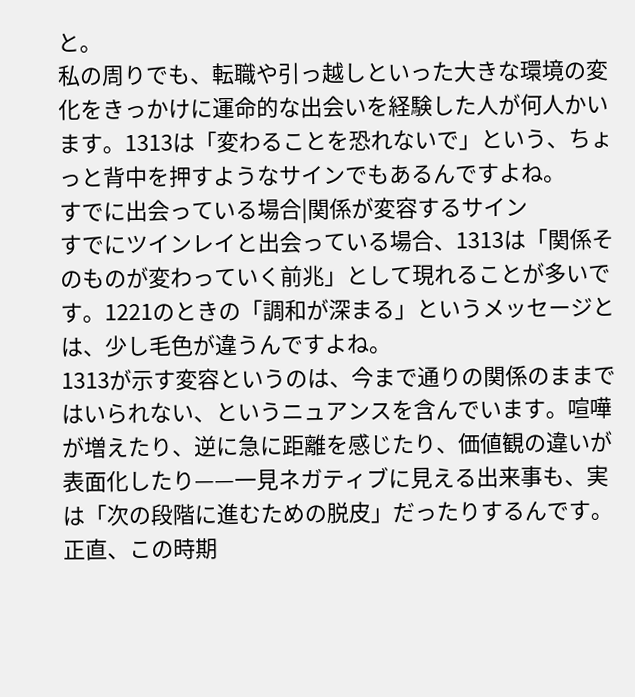と。
私の周りでも、転職や引っ越しといった大きな環境の変化をきっかけに運命的な出会いを経験した人が何人かいます。1313は「変わることを恐れないで」という、ちょっと背中を押すようなサインでもあるんですよね。
すでに出会っている場合|関係が変容するサイン
すでにツインレイと出会っている場合、1313は「関係そのものが変わっていく前兆」として現れることが多いです。1221のときの「調和が深まる」というメッセージとは、少し毛色が違うんですよね。
1313が示す変容というのは、今まで通りの関係のままではいられない、というニュアンスを含んでいます。喧嘩が増えたり、逆に急に距離を感じたり、価値観の違いが表面化したり——一見ネガティブに見える出来事も、実は「次の段階に進むための脱皮」だったりするんです。
正直、この時期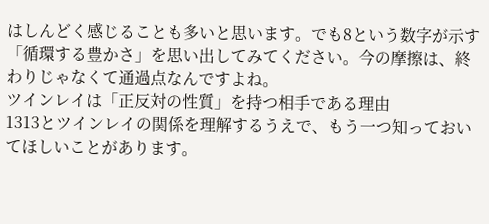はしんどく感じることも多いと思います。でも8という数字が示す「循環する豊かさ」を思い出してみてください。今の摩擦は、終わりじゃなくて通過点なんですよね。
ツインレイは「正反対の性質」を持つ相手である理由
1313とツインレイの関係を理解するうえで、もう一つ知っておいてほしいことがあります。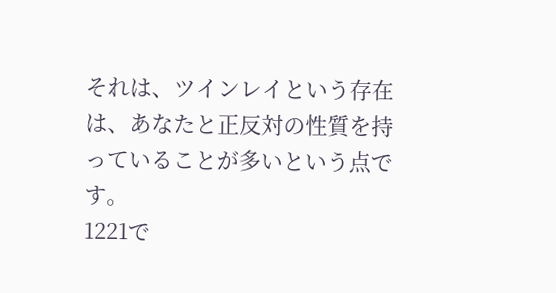それは、ツインレイという存在は、あなたと正反対の性質を持っていることが多いという点です。
1221で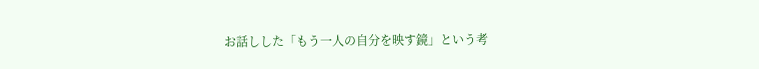お話しした「もう一人の自分を映す鏡」という考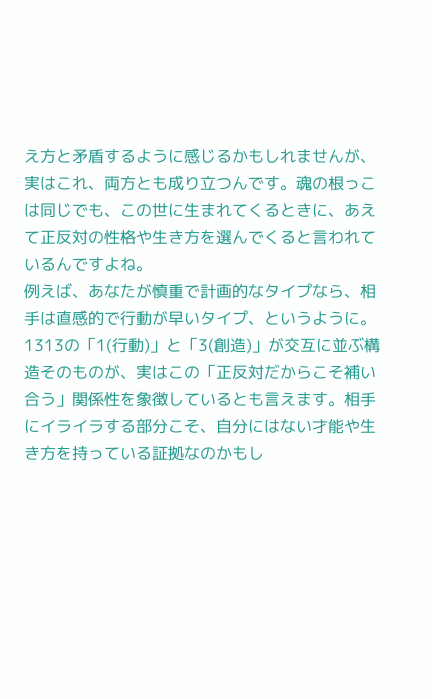え方と矛盾するように感じるかもしれませんが、実はこれ、両方とも成り立つんです。魂の根っこは同じでも、この世に生まれてくるときに、あえて正反対の性格や生き方を選んでくると言われているんですよね。
例えば、あなたが慎重で計画的なタイプなら、相手は直感的で行動が早いタイプ、というように。1313の「1(行動)」と「3(創造)」が交互に並ぶ構造そのものが、実はこの「正反対だからこそ補い合う」関係性を象徴しているとも言えます。相手にイライラする部分こそ、自分にはない才能や生き方を持っている証拠なのかもし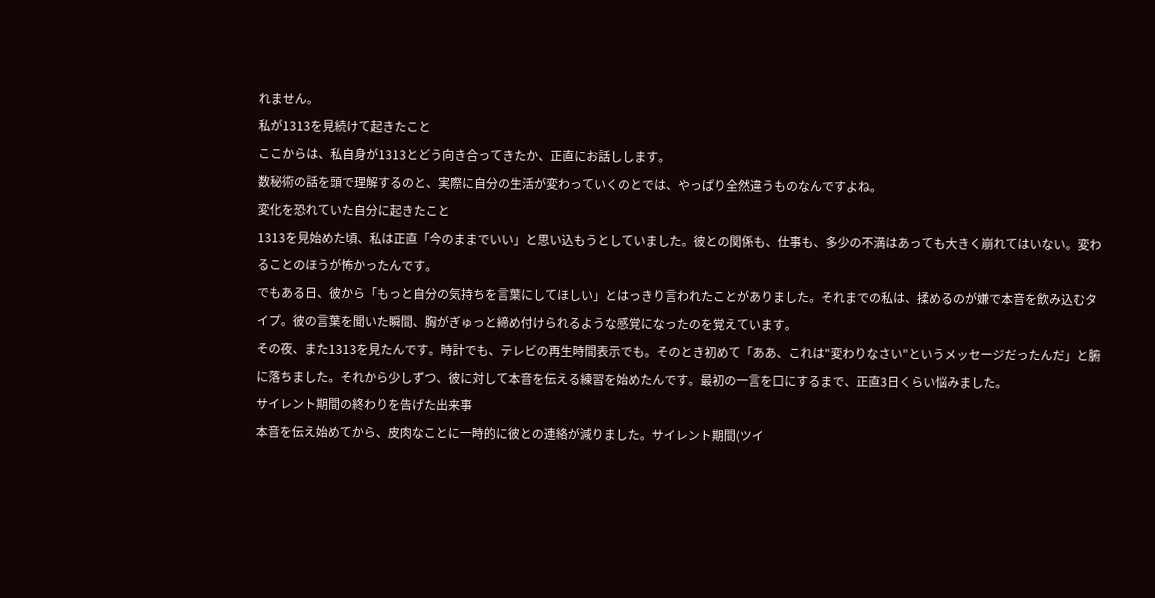れません。
私が1313を見続けて起きたこと
ここからは、私自身が1313とどう向き合ってきたか、正直にお話しします。
数秘術の話を頭で理解するのと、実際に自分の生活が変わっていくのとでは、やっぱり全然違うものなんですよね。
変化を恐れていた自分に起きたこと
1313を見始めた頃、私は正直「今のままでいい」と思い込もうとしていました。彼との関係も、仕事も、多少の不満はあっても大きく崩れてはいない。変わることのほうが怖かったんです。
でもある日、彼から「もっと自分の気持ちを言葉にしてほしい」とはっきり言われたことがありました。それまでの私は、揉めるのが嫌で本音を飲み込むタイプ。彼の言葉を聞いた瞬間、胸がぎゅっと締め付けられるような感覚になったのを覚えています。
その夜、また1313を見たんです。時計でも、テレビの再生時間表示でも。そのとき初めて「ああ、これは"変わりなさい"というメッセージだったんだ」と腑に落ちました。それから少しずつ、彼に対して本音を伝える練習を始めたんです。最初の一言を口にするまで、正直3日くらい悩みました。
サイレント期間の終わりを告げた出来事
本音を伝え始めてから、皮肉なことに一時的に彼との連絡が減りました。サイレント期間(ツイ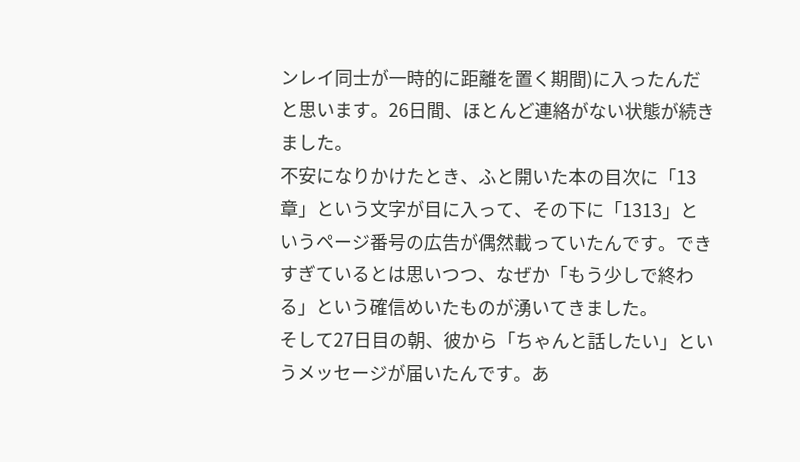ンレイ同士が一時的に距離を置く期間)に入ったんだと思います。26日間、ほとんど連絡がない状態が続きました。
不安になりかけたとき、ふと開いた本の目次に「13章」という文字が目に入って、その下に「1313」というページ番号の広告が偶然載っていたんです。できすぎているとは思いつつ、なぜか「もう少しで終わる」という確信めいたものが湧いてきました。
そして27日目の朝、彼から「ちゃんと話したい」というメッセージが届いたんです。あ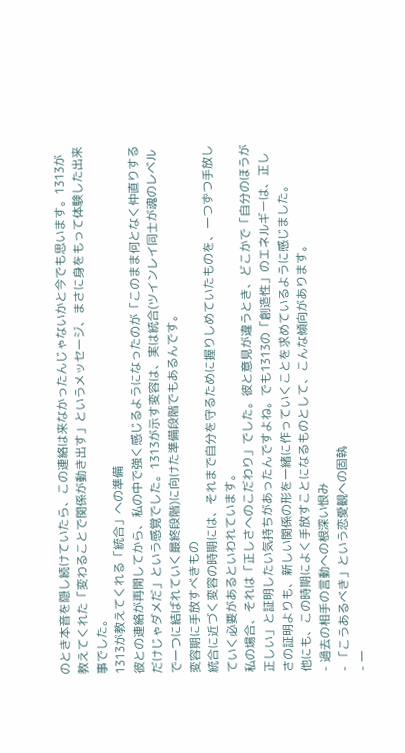のとき本音を隠し続けていたら、この連絡は来なかったんじゃないかと今でも思います。1313が教えてくれた「変わることで関係が動き出す」というメッセージ、まさに身をもって体験した出来事でした。
1313が教えてくれる「統合」への準備
彼との連絡が再開してから、私の中で強く感じるようになったのが「このまま何となく仲直りするだけじゃダメだ」という感覚でした。1313が示す変容は、実は統合(ツインレイ同士が魂のレベルで一つに結ばれていく最終段階)に向けた準備段階でもあるんです。
変容期に手放すべきもの
統合に近づく変容の時期には、それまで自分を守るために握りしめていたものを、一つずつ手放していく必要があるといわれています。
私の場合、それは「正しさへのこだわり」でした。彼と意見が違うとき、どこかで「自分のほうが正しい」と証明したい気持ちがあったんですよね。でも1313の「創造性」のエネルギーは、正しさの証明よりも、新しい関係の形を一緒に作っていくことを求めているように感じました。
他にも、この時期によく手放すことになるものとして、こんな傾向があります。
- 過去の相手の言動への根深い恨み
- 「こうあるべき」という恋愛観への固執
- 一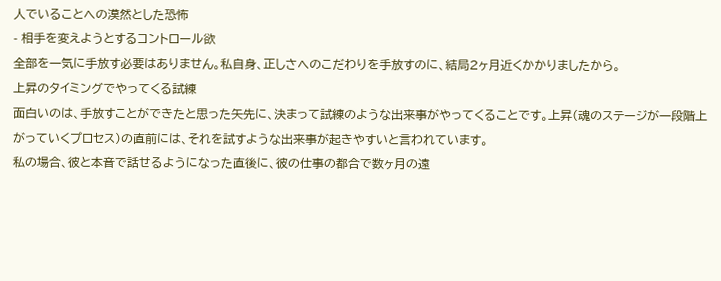人でいることへの漠然とした恐怖
- 相手を変えようとするコントロール欲
全部を一気に手放す必要はありません。私自身、正しさへのこだわりを手放すのに、結局2ヶ月近くかかりましたから。
上昇のタイミングでやってくる試練
面白いのは、手放すことができたと思った矢先に、決まって試練のような出来事がやってくることです。上昇(魂のステージが一段階上がっていくプロセス)の直前には、それを試すような出来事が起きやすいと言われています。
私の場合、彼と本音で話せるようになった直後に、彼の仕事の都合で数ヶ月の遠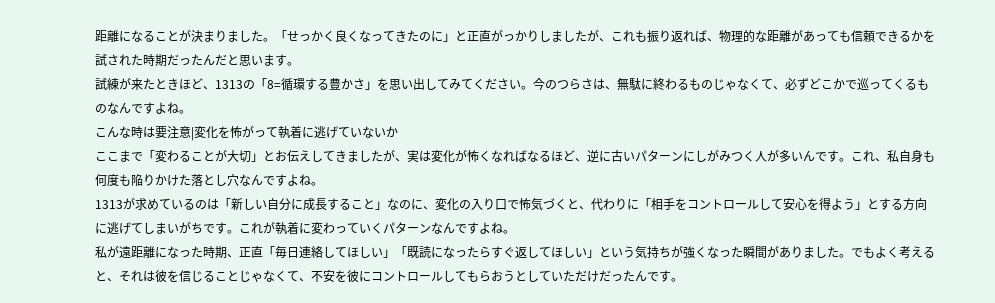距離になることが決まりました。「せっかく良くなってきたのに」と正直がっかりしましたが、これも振り返れば、物理的な距離があっても信頼できるかを試された時期だったんだと思います。
試練が来たときほど、1313の「8=循環する豊かさ」を思い出してみてください。今のつらさは、無駄に終わるものじゃなくて、必ずどこかで巡ってくるものなんですよね。
こんな時は要注意|変化を怖がって執着に逃げていないか
ここまで「変わることが大切」とお伝えしてきましたが、実は変化が怖くなればなるほど、逆に古いパターンにしがみつく人が多いんです。これ、私自身も何度も陥りかけた落とし穴なんですよね。
1313が求めているのは「新しい自分に成長すること」なのに、変化の入り口で怖気づくと、代わりに「相手をコントロールして安心を得よう」とする方向に逃げてしまいがちです。これが執着に変わっていくパターンなんですよね。
私が遠距離になった時期、正直「毎日連絡してほしい」「既読になったらすぐ返してほしい」という気持ちが強くなった瞬間がありました。でもよく考えると、それは彼を信じることじゃなくて、不安を彼にコントロールしてもらおうとしていただけだったんです。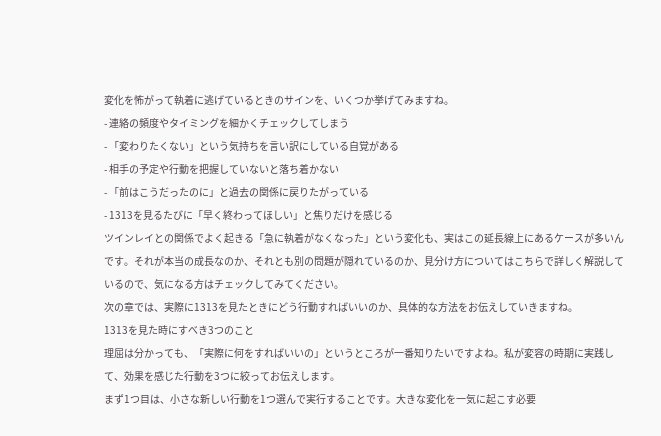変化を怖がって執着に逃げているときのサインを、いくつか挙げてみますね。
- 連絡の頻度やタイミングを細かくチェックしてしまう
- 「変わりたくない」という気持ちを言い訳にしている自覚がある
- 相手の予定や行動を把握していないと落ち着かない
- 「前はこうだったのに」と過去の関係に戻りたがっている
- 1313を見るたびに「早く終わってほしい」と焦りだけを感じる
ツインレイとの関係でよく起きる「急に執着がなくなった」という変化も、実はこの延長線上にあるケースが多いんです。それが本当の成長なのか、それとも別の問題が隠れているのか、見分け方についてはこちらで詳しく解説しているので、気になる方はチェックしてみてください。
次の章では、実際に1313を見たときにどう行動すればいいのか、具体的な方法をお伝えしていきますね。
1313を見た時にすべき3つのこと
理屈は分かっても、「実際に何をすればいいの」というところが一番知りたいですよね。私が変容の時期に実践して、効果を感じた行動を3つに絞ってお伝えします。
まず1つ目は、小さな新しい行動を1つ選んで実行することです。大きな変化を一気に起こす必要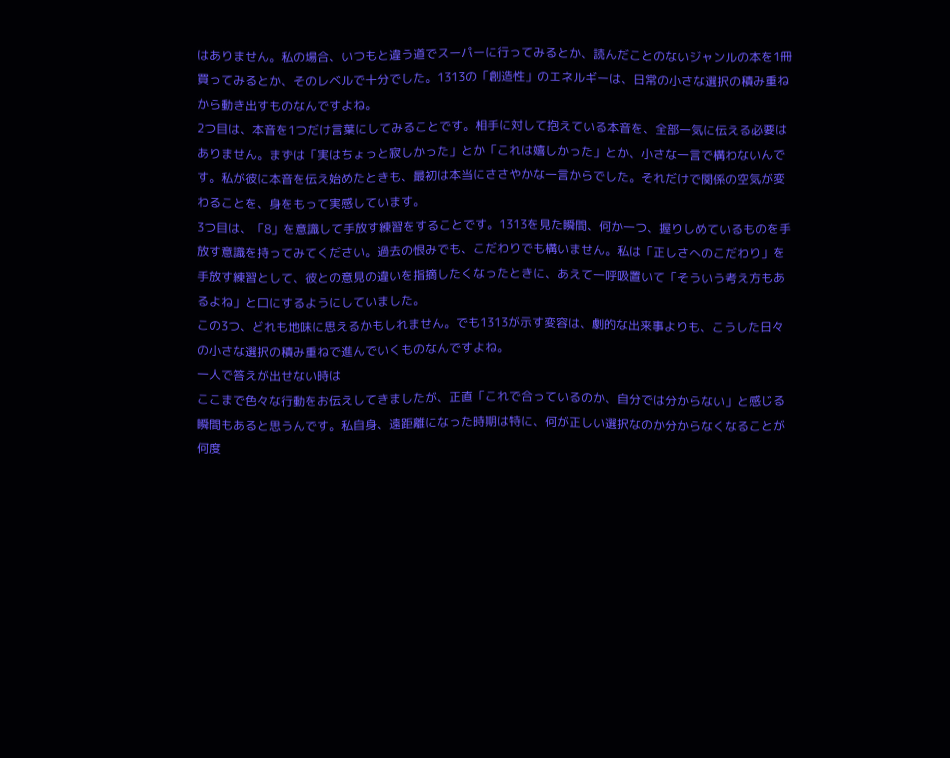はありません。私の場合、いつもと違う道でスーパーに行ってみるとか、読んだことのないジャンルの本を1冊買ってみるとか、そのレベルで十分でした。1313の「創造性」のエネルギーは、日常の小さな選択の積み重ねから動き出すものなんですよね。
2つ目は、本音を1つだけ言葉にしてみることです。相手に対して抱えている本音を、全部一気に伝える必要はありません。まずは「実はちょっと寂しかった」とか「これは嬉しかった」とか、小さな一言で構わないんです。私が彼に本音を伝え始めたときも、最初は本当にささやかな一言からでした。それだけで関係の空気が変わることを、身をもって実感しています。
3つ目は、「8」を意識して手放す練習をすることです。1313を見た瞬間、何か一つ、握りしめているものを手放す意識を持ってみてください。過去の恨みでも、こだわりでも構いません。私は「正しさへのこだわり」を手放す練習として、彼との意見の違いを指摘したくなったときに、あえて一呼吸置いて「そういう考え方もあるよね」と口にするようにしていました。
この3つ、どれも地味に思えるかもしれません。でも1313が示す変容は、劇的な出来事よりも、こうした日々の小さな選択の積み重ねで進んでいくものなんですよね。
一人で答えが出せない時は
ここまで色々な行動をお伝えしてきましたが、正直「これで合っているのか、自分では分からない」と感じる瞬間もあると思うんです。私自身、遠距離になった時期は特に、何が正しい選択なのか分からなくなることが何度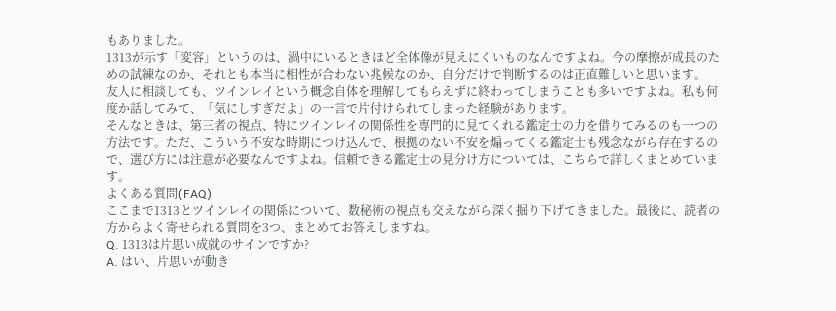もありました。
1313が示す「変容」というのは、渦中にいるときほど全体像が見えにくいものなんですよね。今の摩擦が成長のための試練なのか、それとも本当に相性が合わない兆候なのか、自分だけで判断するのは正直難しいと思います。
友人に相談しても、ツインレイという概念自体を理解してもらえずに終わってしまうことも多いですよね。私も何度か話してみて、「気にしすぎだよ」の一言で片付けられてしまった経験があります。
そんなときは、第三者の視点、特にツインレイの関係性を専門的に見てくれる鑑定士の力を借りてみるのも一つの方法です。ただ、こういう不安な時期につけ込んで、根拠のない不安を煽ってくる鑑定士も残念ながら存在するので、選び方には注意が必要なんですよね。信頼できる鑑定士の見分け方については、こちらで詳しくまとめています。
よくある質問(FAQ)
ここまで1313とツインレイの関係について、数秘術の視点も交えながら深く掘り下げてきました。最後に、読者の方からよく寄せられる質問を3つ、まとめてお答えしますね。
Q. 1313は片思い成就のサインですか?
A. はい、片思いが動き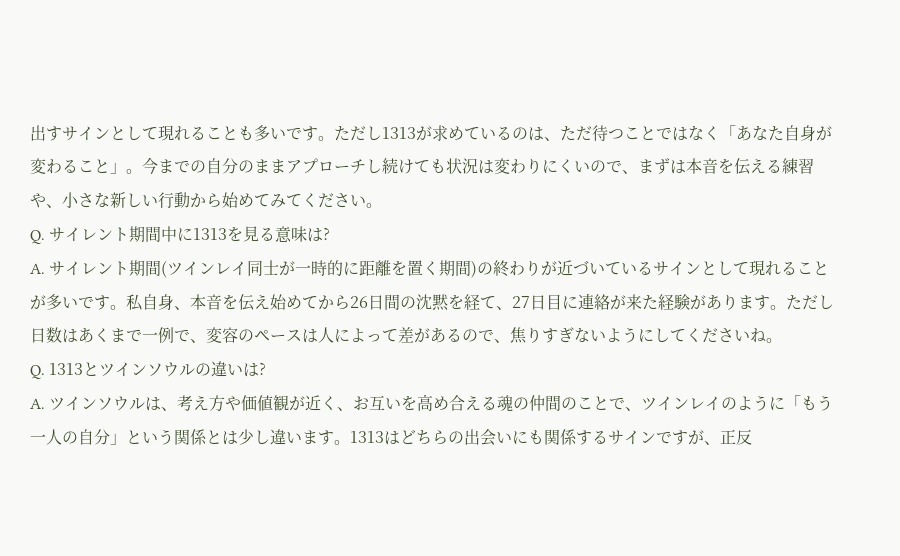出すサインとして現れることも多いです。ただし1313が求めているのは、ただ待つことではなく「あなた自身が変わること」。今までの自分のままアプローチし続けても状況は変わりにくいので、まずは本音を伝える練習や、小さな新しい行動から始めてみてください。
Q. サイレント期間中に1313を見る意味は?
A. サイレント期間(ツインレイ同士が一時的に距離を置く期間)の終わりが近づいているサインとして現れることが多いです。私自身、本音を伝え始めてから26日間の沈黙を経て、27日目に連絡が来た経験があります。ただし日数はあくまで一例で、変容のペースは人によって差があるので、焦りすぎないようにしてくださいね。
Q. 1313とツインソウルの違いは?
A. ツインソウルは、考え方や価値観が近く、お互いを高め合える魂の仲間のことで、ツインレイのように「もう一人の自分」という関係とは少し違います。1313はどちらの出会いにも関係するサインですが、正反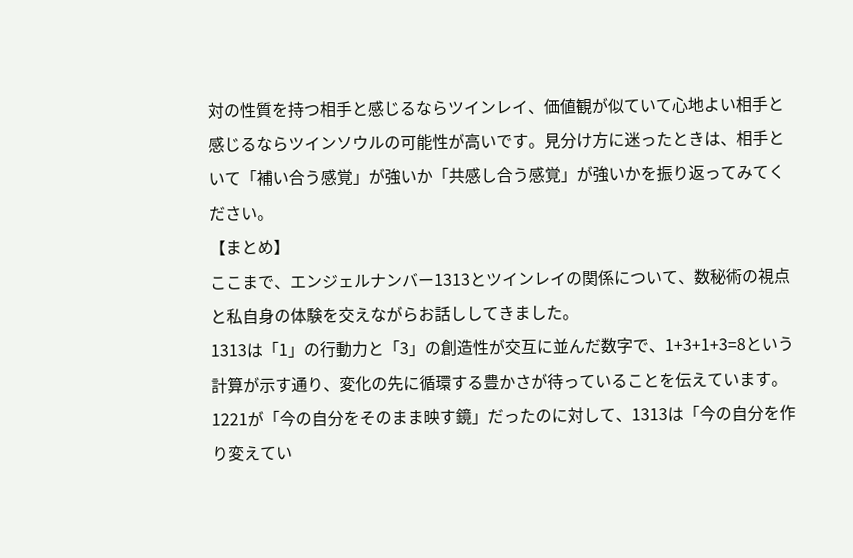対の性質を持つ相手と感じるならツインレイ、価値観が似ていて心地よい相手と感じるならツインソウルの可能性が高いです。見分け方に迷ったときは、相手といて「補い合う感覚」が強いか「共感し合う感覚」が強いかを振り返ってみてください。
【まとめ】
ここまで、エンジェルナンバー1313とツインレイの関係について、数秘術の視点と私自身の体験を交えながらお話ししてきました。
1313は「1」の行動力と「3」の創造性が交互に並んだ数字で、1+3+1+3=8という計算が示す通り、変化の先に循環する豊かさが待っていることを伝えています。1221が「今の自分をそのまま映す鏡」だったのに対して、1313は「今の自分を作り変えてい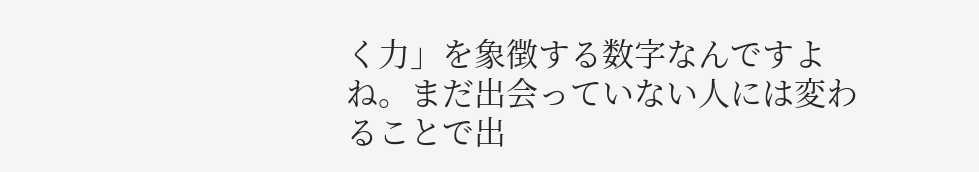く力」を象徴する数字なんですよね。まだ出会っていない人には変わることで出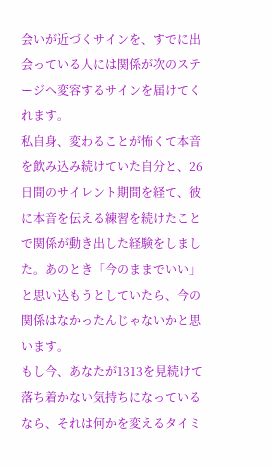会いが近づくサインを、すでに出会っている人には関係が次のステージへ変容するサインを届けてくれます。
私自身、変わることが怖くて本音を飲み込み続けていた自分と、26日間のサイレント期間を経て、彼に本音を伝える練習を続けたことで関係が動き出した経験をしました。あのとき「今のままでいい」と思い込もうとしていたら、今の関係はなかったんじゃないかと思います。
もし今、あなたが1313を見続けて落ち着かない気持ちになっているなら、それは何かを変えるタイミ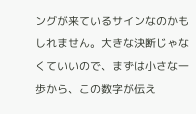ングが来ているサインなのかもしれません。大きな決断じゃなくていいので、まずは小さな一歩から、この数字が伝え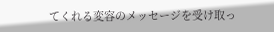てくれる変容のメッセージを受け取っ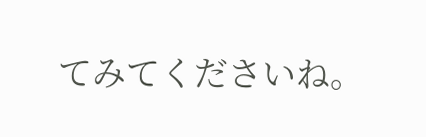てみてくださいね。